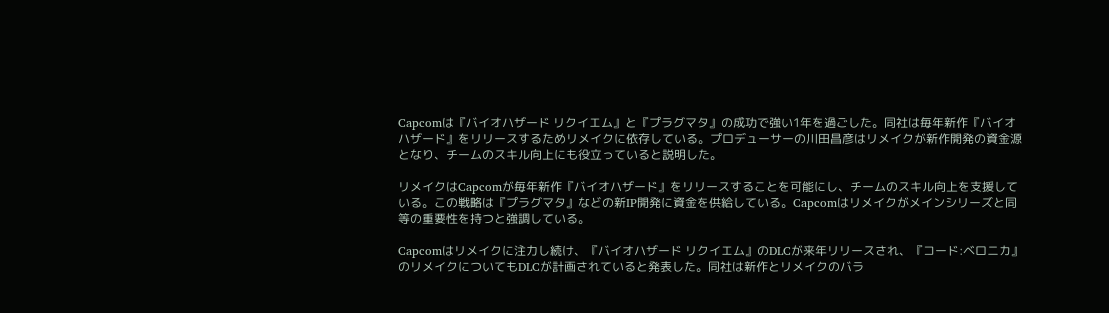Capcomは『バイオハザード リクイエム』と『プラグマタ』の成功で強い1年を過ごした。同社は毎年新作『バイオハザード』をリリースするためリメイクに依存している。プロデューサーの川田昌彦はリメイクが新作開発の資金源となり、チームのスキル向上にも役立っていると説明した。

リメイクはCapcomが毎年新作『バイオハザード』をリリースすることを可能にし、チームのスキル向上を支援している。この戦略は『プラグマタ』などの新IP開発に資金を供給している。Capcomはリメイクがメインシリーズと同等の重要性を持つと強調している。

Capcomはリメイクに注力し続け、『バイオハザード リクイエム』のDLCが来年リリースされ、『コード:ベロニカ』のリメイクについてもDLCが計画されていると発表した。同社は新作とリメイクのバラ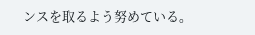ンスを取るよう努めている。